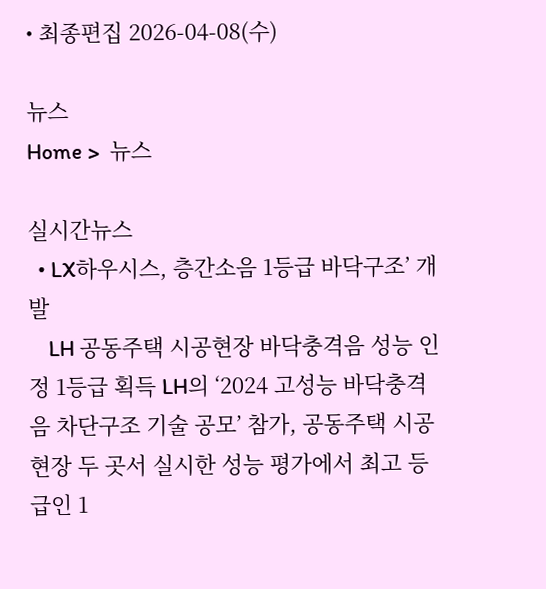• 최종편집 2026-04-08(수)

뉴스
Home >  뉴스

실시간뉴스
  • LX하우시스, 층간소음 1등급 바닥구조’ 개발
    LH 공동주택 시공현장 바닥충격음 성능 인정 1등급 획득 LH의 ‘2024 고성능 바닥충격음 차단구조 기술 공모’ 참가, 공동주택 시공현장 두 곳서 실시한 성능 평가에서 최고 등급인 1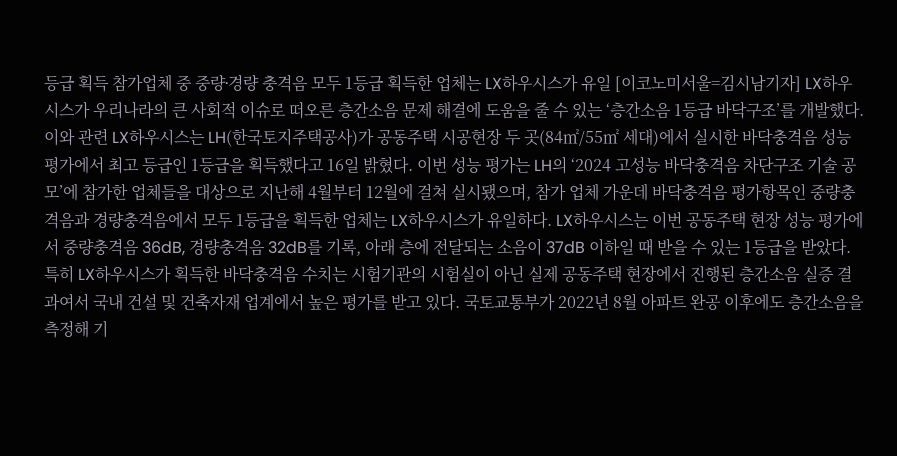등급 획득 참가업체 중 중량∙경량 충격음 모두 1등급 획득한 업체는 LX하우시스가 유일 [이코노미서울=김시남기자] LX하우시스가 우리나라의 큰 사회적 이슈로 떠오른 층간소음 문제 해결에 도움을 줄 수 있는 ‘층간소음 1등급 바닥구조’를 개발했다. 이와 관련 LX하우시스는 LH(한국토지주택공사)가 공동주택 시공현장 두 곳(84㎡/55㎡ 세대)에서 실시한 바닥충격음 성능 평가에서 최고 등급인 1등급을 획득했다고 16일 밝혔다. 이번 성능 평가는 LH의 ‘2024 고성능 바닥충격음 차단구조 기술 공모’에 참가한 업체들을 대상으로 지난해 4월부터 12월에 걸쳐 실시됐으며, 참가 업체 가운데 바닥충격음 평가항목인 중량충격음과 경량충격음에서 모두 1등급을 획득한 업체는 LX하우시스가 유일하다. LX하우시스는 이번 공동주택 현장 성능 평가에서 중량충격음 36dB, 경량충격음 32dB를 기록, 아래 층에 전달되는 소음이 37dB 이하일 때 받을 수 있는 1등급을 받았다. 특히 LX하우시스가 획득한 바닥충격음 수치는 시험기관의 시험실이 아닌 실제 공동주택 현장에서 진행된 층간소음 실증 결과여서 국내 건설 및 건축자재 업계에서 높은 평가를 받고 있다. 국토교통부가 2022년 8월 아파트 완공 이후에도 층간소음을 측정해 기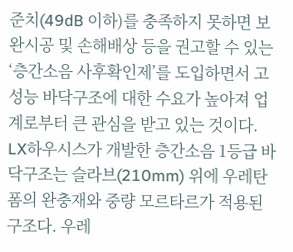준치(49dB 이하)를 충족하지 못하면 보완시공 및 손해배상 등을 권고할 수 있는 ‘층간소음 사후확인제’를 도입하면서 고성능 바닥구조에 대한 수요가 높아져 업계로부터 큰 관심을 받고 있는 것이다. LX하우시스가 개발한 층간소음 1등급 바닥구조는 슬라브(210mm) 위에 우레탄폼의 완충재와 중량 모르타르가 적용된 구조다. 우레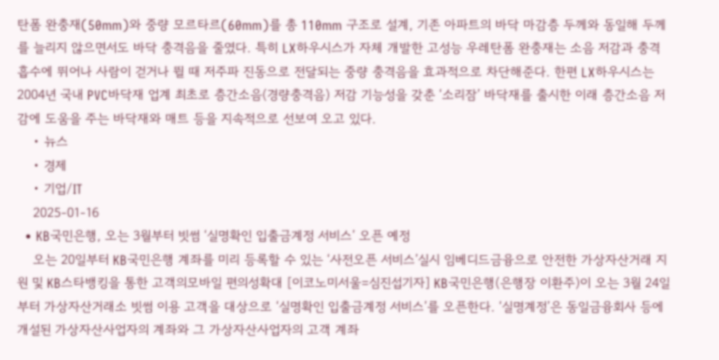탄폼 완충재(50mm)와 중량 모르타르(60mm)를 총 110mm 구조로 설계, 기존 아파트의 바닥 마감층 두께와 동일해 두께를 늘리지 않으면서도 바닥 충격음을 줄였다. 특히 LX하우시스가 자체 개발한 고성능 우레탄폼 완충재는 소음 저감과 충격 흡수에 뛰어나 사람이 걷거나 뛸 때 저주파 진동으로 전달되는 중량 충격음을 효과적으로 차단해준다. 한편 LX하우시스는 2004년 국내 PVC바닥재 업계 최초로 층간소음(경량충격음) 저감 기능성을 갖춘 ‘소리잠’ 바닥재를 출시한 이래 층간소음 저감에 도움을 주는 바닥재와 매트 등을 지속적으로 선보여 오고 있다.
    • 뉴스
    • 경제
    • 기업/IT
    2025-01-16
  • KB국민은행, 오는 3월부터 빗썸 ‘실명확인 입출금계정 서비스’ 오픈 예정
    오는 20일부터 KB국민은행 계좌를 미리 등록할 수 있는 ‘사전오픈 서비스’실시 임베디드금융으로 안전한 가상자산거래 지원 및 KB스타뱅킹을 통한 고객의모바일 편의성확대 [이코노미서울=심진섭기자] KB국민은행(은행장 이환주)이 오는 3월 24일부터 가상자산거래소 빗썸 이용 고객을 대상으로 ‘실명확인 입출금계정 서비스’를 오픈한다. ‘실명계정’은 동일금융회사 등에 개설된 가상자산사업자의 계좌와 그 가상자산사업자의 고객 계좌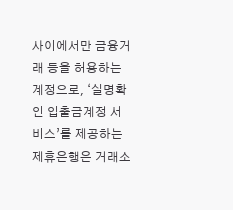사이에서만 금융거래 등을 허용하는 계정으로, ‘실명확인 입출금계정 서비스’를 제공하는 제휴은행은 거래소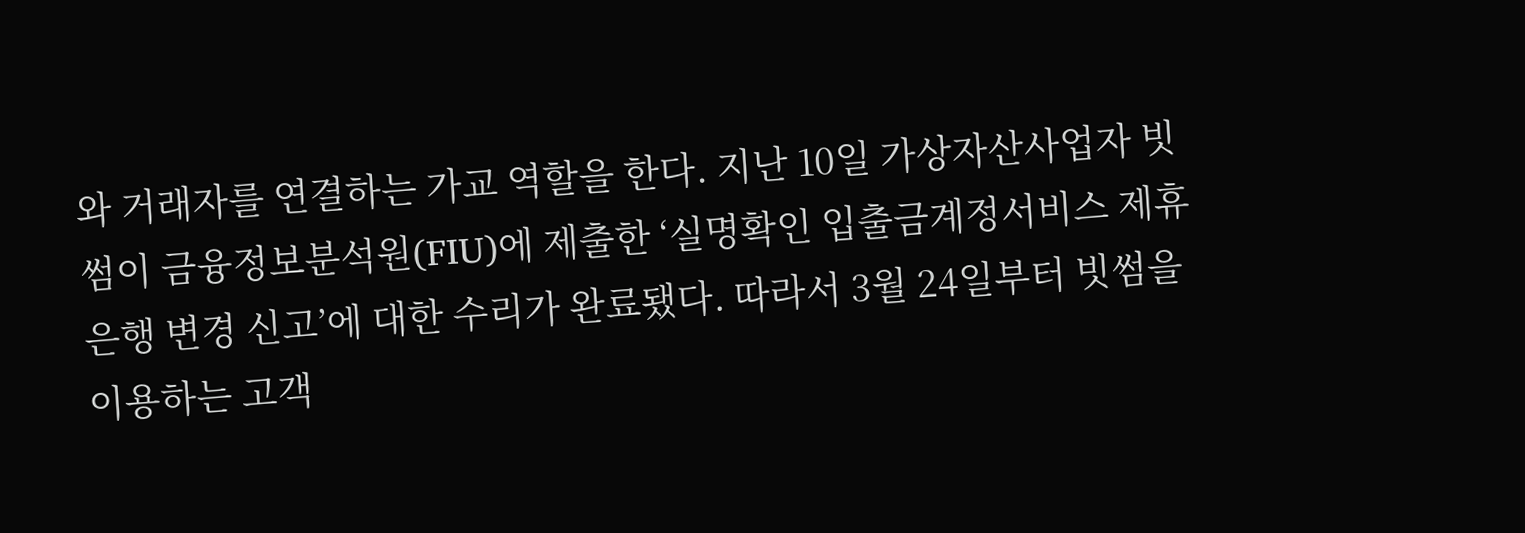와 거래자를 연결하는 가교 역할을 한다. 지난 10일 가상자산사업자 빗썸이 금융정보분석원(FIU)에 제출한 ‘실명확인 입출금계정서비스 제휴은행 변경 신고’에 대한 수리가 완료됐다. 따라서 3월 24일부터 빗썸을 이용하는 고객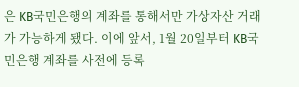은 KB국민은행의 계좌를 통해서만 가상자산 거래가 가능하게 됐다. 이에 앞서, 1월 20일부터 KB국민은행 계좌를 사전에 등록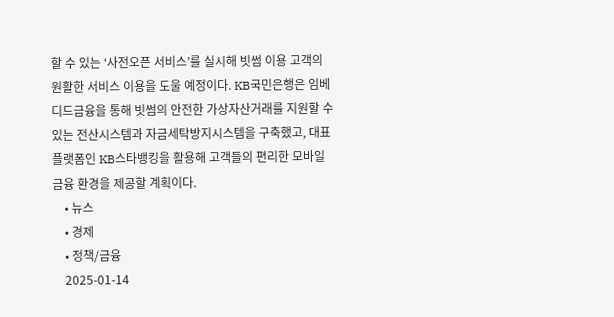할 수 있는 ‘사전오픈 서비스’를 실시해 빗썸 이용 고객의 원활한 서비스 이용을 도울 예정이다. KB국민은행은 임베디드금융을 통해 빗썸의 안전한 가상자산거래를 지원할 수 있는 전산시스템과 자금세탁방지시스템을 구축했고, 대표 플랫폼인 KB스타뱅킹을 활용해 고객들의 편리한 모바일 금융 환경을 제공할 계획이다.
    • 뉴스
    • 경제
    • 정책/금융
    2025-01-14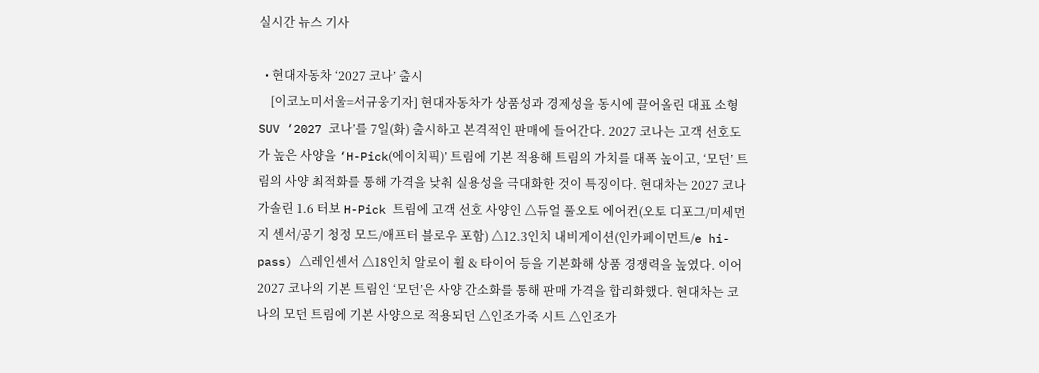실시간 뉴스 기사

  • 현대자동차 ‘2027 코나’ 출시
    [이코노미서울=서규웅기자] 현대자동차가 상품성과 경제성을 동시에 끌어올린 대표 소형 SUV ‘2027 코나’를 7일(화) 출시하고 본격적인 판매에 들어간다. 2027 코나는 고객 선호도가 높은 사양을 ‘H-Pick(에이치픽)’ 트림에 기본 적용해 트림의 가치를 대폭 높이고, ‘모던’ 트림의 사양 최적화를 통해 가격을 낮춰 실용성을 극대화한 것이 특징이다. 현대차는 2027 코나 가솔린 1.6 터보 H-Pick 트림에 고객 선호 사양인 △듀얼 풀오토 에어컨(오토 디포그/미세먼지 센서/공기 청정 모드/애프터 블로우 포함) △12.3인치 내비게이션(인카페이먼트/e hi-pass) △레인센서 △18인치 알로이 휠 & 타이어 등을 기본화해 상품 경쟁력을 높였다. 이어 2027 코나의 기본 트림인 ‘모던’은 사양 간소화를 통해 판매 가격을 합리화했다. 현대차는 코나의 모던 트림에 기본 사양으로 적용되던 △인조가죽 시트 △인조가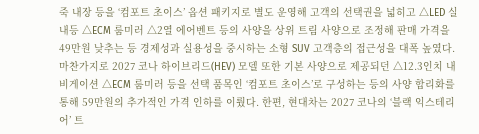죽 내장 등을 ‘컴포트 초이스’ 옵션 패키지로 별도 운영해 고객의 선택권을 넓히고 △LED 실내등 △ECM 룸미러 △2열 에어벤트 등의 사양을 상위 트림 사양으로 조정해 판매 가격을 49만원 낮추는 등 경제성과 실용성을 중시하는 소형 SUV 고객층의 접근성을 대폭 높였다. 마찬가지로 2027 코나 하이브리드(HEV) 모델 또한 기본 사양으로 제공되던 △12.3인치 내비게이션 △ECM 룸미러 등을 선택 품목인 ‘컴포트 초이스’로 구성하는 등의 사양 합리화를 통해 59만원의 추가적인 가격 인하를 이뤘다. 한편, 현대차는 2027 코나의 ‘블랙 익스테리어’ 트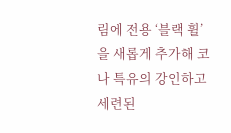림에 전용 ‘블랙 휠’을 새롭게 추가해 코나 특유의 강인하고 세련된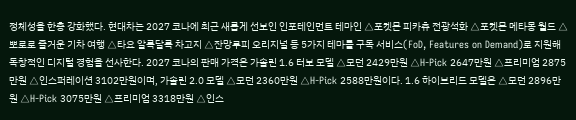정체성을 한층 강화했다. 현대차는 2027 코나에 최근 새롭게 선보인 인포테인먼트 테마인 △포켓몬 피카츄 전광석화 △포켓몬 메타몽 월드 △뽀로로 즐거운 기차 여행 △타요 알록달록 차고지 △잔망루피 오리지널 등 5가지 테마를 구독 서비스(FoD, Features on Demand)로 지원해 독창적인 디지털 경험을 선사한다. 2027 코나의 판매 가격은 가솔린 1.6 터보 모델 △모던 2429만원 △H-Pick 2647만원 △프리미엄 2875만원 △인스퍼레이션 3102만원이며, 가솔린 2.0 모델 △모던 2360만원 △H-Pick 2588만원이다. 1.6 하이브리드 모델은 △모던 2896만원 △H-Pick 3075만원 △프리미엄 3318만원 △인스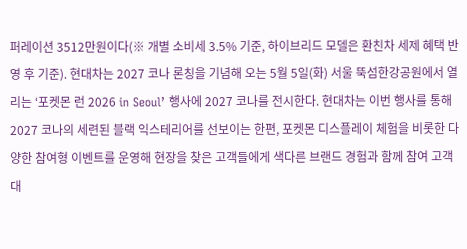퍼레이션 3512만원이다(※ 개별 소비세 3.5% 기준, 하이브리드 모델은 환친차 세제 혜택 반영 후 기준). 현대차는 2027 코나 론칭을 기념해 오는 5월 5일(화) 서울 뚝섬한강공원에서 열리는 ‘포켓몬 런 2026 in Seoul’ 행사에 2027 코나를 전시한다. 현대차는 이번 행사를 통해 2027 코나의 세련된 블랙 익스테리어를 선보이는 한편, 포켓몬 디스플레이 체험을 비롯한 다양한 참여형 이벤트를 운영해 현장을 찾은 고객들에게 색다른 브랜드 경험과 함께 참여 고객 대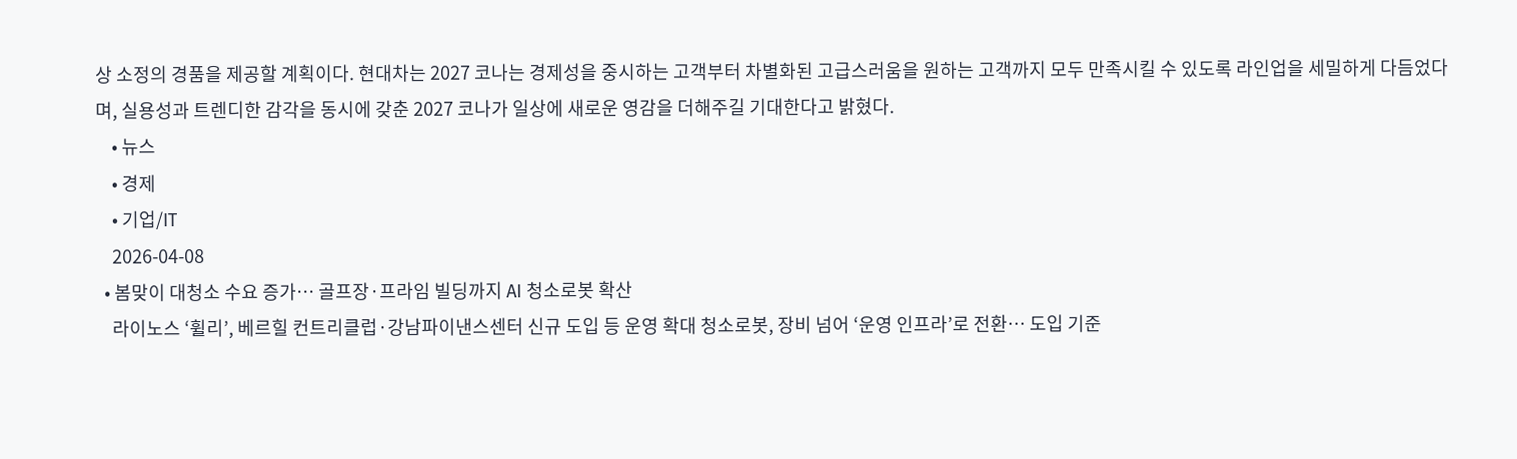상 소정의 경품을 제공할 계획이다. 현대차는 2027 코나는 경제성을 중시하는 고객부터 차별화된 고급스러움을 원하는 고객까지 모두 만족시킬 수 있도록 라인업을 세밀하게 다듬었다며, 실용성과 트렌디한 감각을 동시에 갖춘 2027 코나가 일상에 새로운 영감을 더해주길 기대한다고 밝혔다.
    • 뉴스
    • 경제
    • 기업/IT
    2026-04-08
  • 봄맞이 대청소 수요 증가… 골프장·프라임 빌딩까지 AI 청소로봇 확산
    라이노스 ‘휠리’, 베르힐 컨트리클럽·강남파이낸스센터 신규 도입 등 운영 확대 청소로봇, 장비 넘어 ‘운영 인프라’로 전환… 도입 기준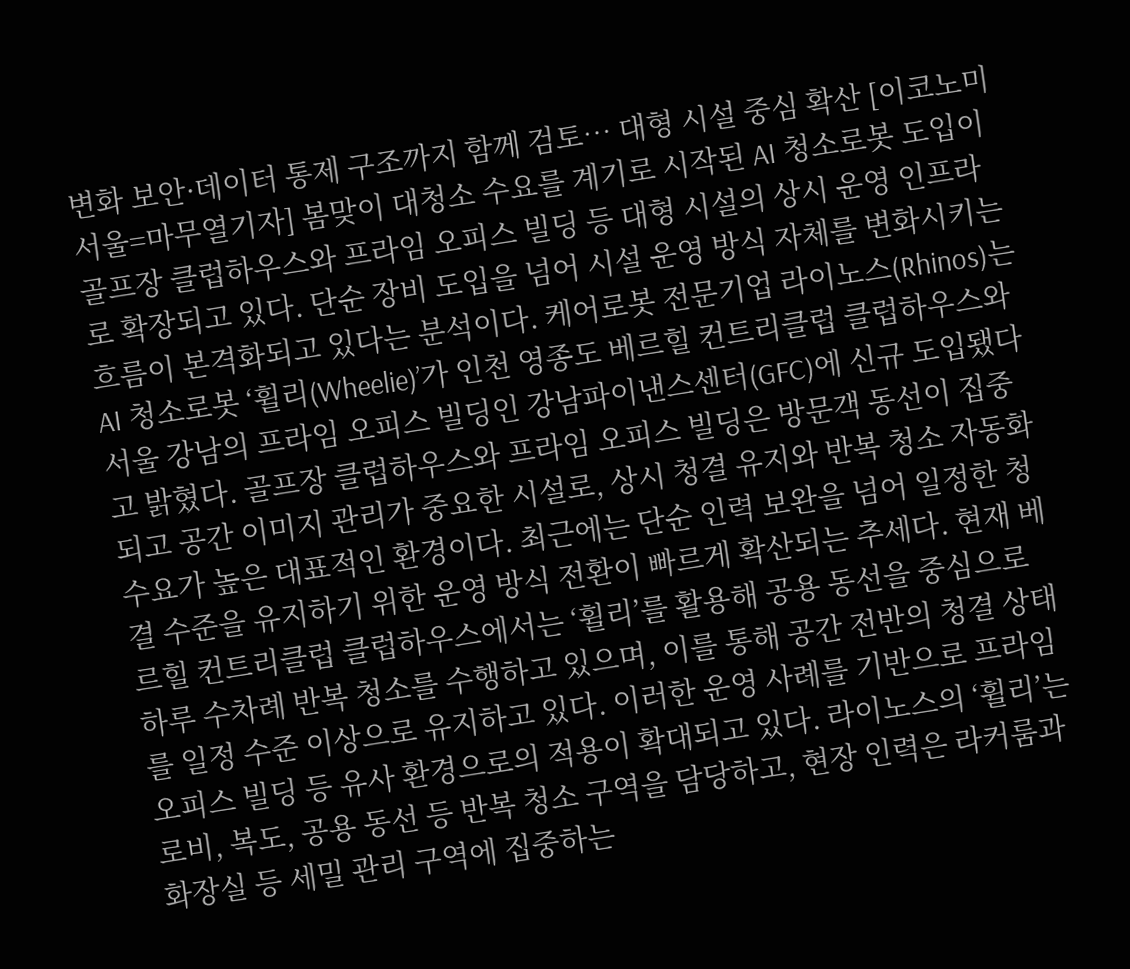변화 보안·데이터 통제 구조까지 함께 검토… 대형 시설 중심 확산 [이코노미서울=마무열기자] 봄맞이 대청소 수요를 계기로 시작된 AI 청소로봇 도입이 골프장 클럽하우스와 프라임 오피스 빌딩 등 대형 시설의 상시 운영 인프라로 확장되고 있다. 단순 장비 도입을 넘어 시설 운영 방식 자체를 변화시키는 흐름이 본격화되고 있다는 분석이다. 케어로봇 전문기업 라이노스(Rhinos)는 AI 청소로봇 ‘휠리(Wheelie)’가 인천 영종도 베르힐 컨트리클럽 클럽하우스와 서울 강남의 프라임 오피스 빌딩인 강남파이낸스센터(GFC)에 신규 도입됐다고 밝혔다. 골프장 클럽하우스와 프라임 오피스 빌딩은 방문객 동선이 집중되고 공간 이미지 관리가 중요한 시설로, 상시 청결 유지와 반복 청소 자동화 수요가 높은 대표적인 환경이다. 최근에는 단순 인력 보완을 넘어 일정한 청결 수준을 유지하기 위한 운영 방식 전환이 빠르게 확산되는 추세다. 현재 베르힐 컨트리클럽 클럽하우스에서는 ‘휠리’를 활용해 공용 동선을 중심으로 하루 수차례 반복 청소를 수행하고 있으며, 이를 통해 공간 전반의 청결 상태를 일정 수준 이상으로 유지하고 있다. 이러한 운영 사례를 기반으로 프라임 오피스 빌딩 등 유사 환경으로의 적용이 확대되고 있다. 라이노스의 ‘휠리’는 로비, 복도, 공용 동선 등 반복 청소 구역을 담당하고, 현장 인력은 라커룸과 화장실 등 세밀 관리 구역에 집중하는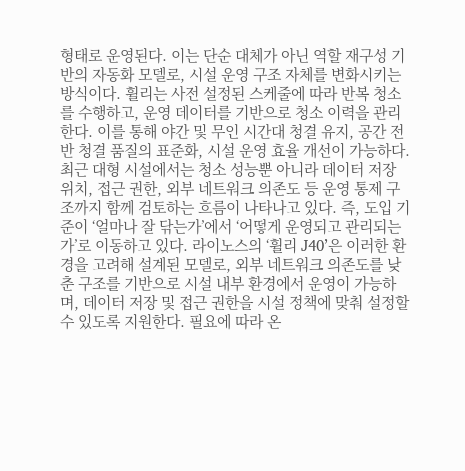형태로 운영된다. 이는 단순 대체가 아닌 역할 재구성 기반의 자동화 모델로, 시설 운영 구조 자체를 변화시키는 방식이다. 휠리는 사전 설정된 스케줄에 따라 반복 청소를 수행하고, 운영 데이터를 기반으로 청소 이력을 관리한다. 이를 통해 야간 및 무인 시간대 청결 유지, 공간 전반 청결 품질의 표준화, 시설 운영 효율 개선이 가능하다. 최근 대형 시설에서는 청소 성능뿐 아니라 데이터 저장 위치, 접근 권한, 외부 네트워크 의존도 등 운영 통제 구조까지 함께 검토하는 흐름이 나타나고 있다. 즉, 도입 기준이 ‘얼마나 잘 닦는가’에서 ‘어떻게 운영되고 관리되는가’로 이동하고 있다. 라이노스의 ‘휠리 J40’은 이러한 환경을 고려해 설계된 모델로, 외부 네트워크 의존도를 낮춘 구조를 기반으로 시설 내부 환경에서 운영이 가능하며, 데이터 저장 및 접근 권한을 시설 정책에 맞춰 설정할 수 있도록 지원한다. 필요에 따라 온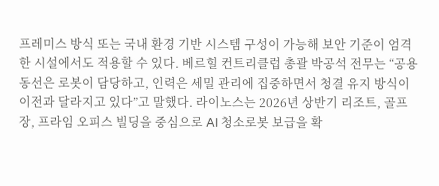프레미스 방식 또는 국내 환경 기반 시스템 구성이 가능해 보안 기준이 엄격한 시설에서도 적용할 수 있다. 베르힐 컨트리클럽 총괄 박공석 전무는 “공용 동선은 로봇이 담당하고, 인력은 세밀 관리에 집중하면서 청결 유지 방식이 이전과 달라지고 있다”고 말했다. 라이노스는 2026년 상반기 리조트, 골프장, 프라임 오피스 빌딩을 중심으로 AI 청소로봇 보급을 확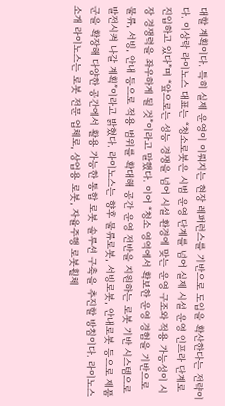대할 계획이다. 특히 실제 운영이 이뤄지는 현장 레퍼런스를 기반으로 도입을 확산한다는 전략이다. 이상락 라이노스 대표는 “청소로봇은 시범 운영 단계를 넘어 실제 시설 운영 인프라 단계로 진입하고 있다”며 “앞으로는 성능 경쟁을 넘어 시설 환경에 맞는 운영 구조와 적용 가능성이 시장 경쟁력을 좌우하게 될 것”이라고 말했다. 이어 “청소 영역에서 확보한 운영 경험을 기반으로 물류, 서빙, 안내 등으로 적용 범위를 확대해 공간 운영 전반을 지원하는 로봇 기반 시스템으로 발전시켜 나갈 계획”이라고 밝혔다. 라이노스는 향후 물류로봇, 서빙로봇, 안내로봇 등으로 제품군을 확장해 다양한 공간에서 활용 가능한 통합 로봇 솔루션 구축을 추진할 방침이다. 라이노스 소개 라이노스는 로봇 전문 업체로, 상업용 로봇, 자율주행 로봇휠체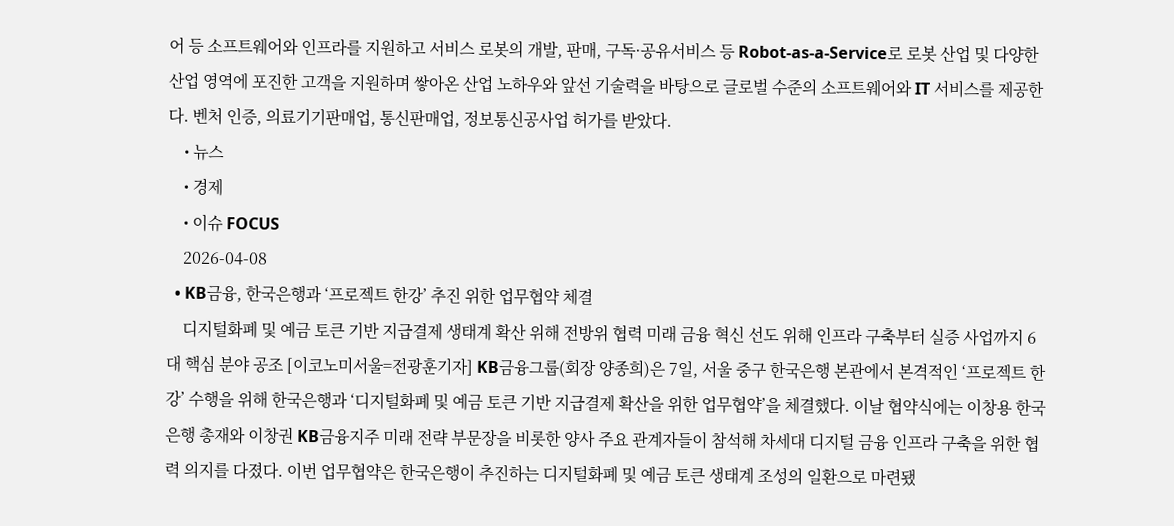어 등 소프트웨어와 인프라를 지원하고 서비스 로봇의 개발, 판매, 구독·공유서비스 등 Robot-as-a-Service로 로봇 산업 및 다양한 산업 영역에 포진한 고객을 지원하며 쌓아온 산업 노하우와 앞선 기술력을 바탕으로 글로벌 수준의 소프트웨어와 IT 서비스를 제공한다. 벤처 인증, 의료기기판매업, 통신판매업, 정보통신공사업 허가를 받았다.
    • 뉴스
    • 경제
    • 이슈 FOCUS
    2026-04-08
  • KB금융, 한국은행과 ‘프로젝트 한강’ 추진 위한 업무협약 체결
    디지털화폐 및 예금 토큰 기반 지급결제 생태계 확산 위해 전방위 협력 미래 금융 혁신 선도 위해 인프라 구축부터 실증 사업까지 6대 핵심 분야 공조 [이코노미서울=전광훈기자] KB금융그룹(회장 양종희)은 7일, 서울 중구 한국은행 본관에서 본격적인 ‘프로젝트 한강’ 수행을 위해 한국은행과 ‘디지털화폐 및 예금 토큰 기반 지급결제 확산을 위한 업무협약’을 체결했다. 이날 협약식에는 이창용 한국은행 총재와 이창권 KB금융지주 미래 전략 부문장을 비롯한 양사 주요 관계자들이 참석해 차세대 디지털 금융 인프라 구축을 위한 협력 의지를 다졌다. 이번 업무협약은 한국은행이 추진하는 디지털화폐 및 예금 토큰 생태계 조성의 일환으로 마련됐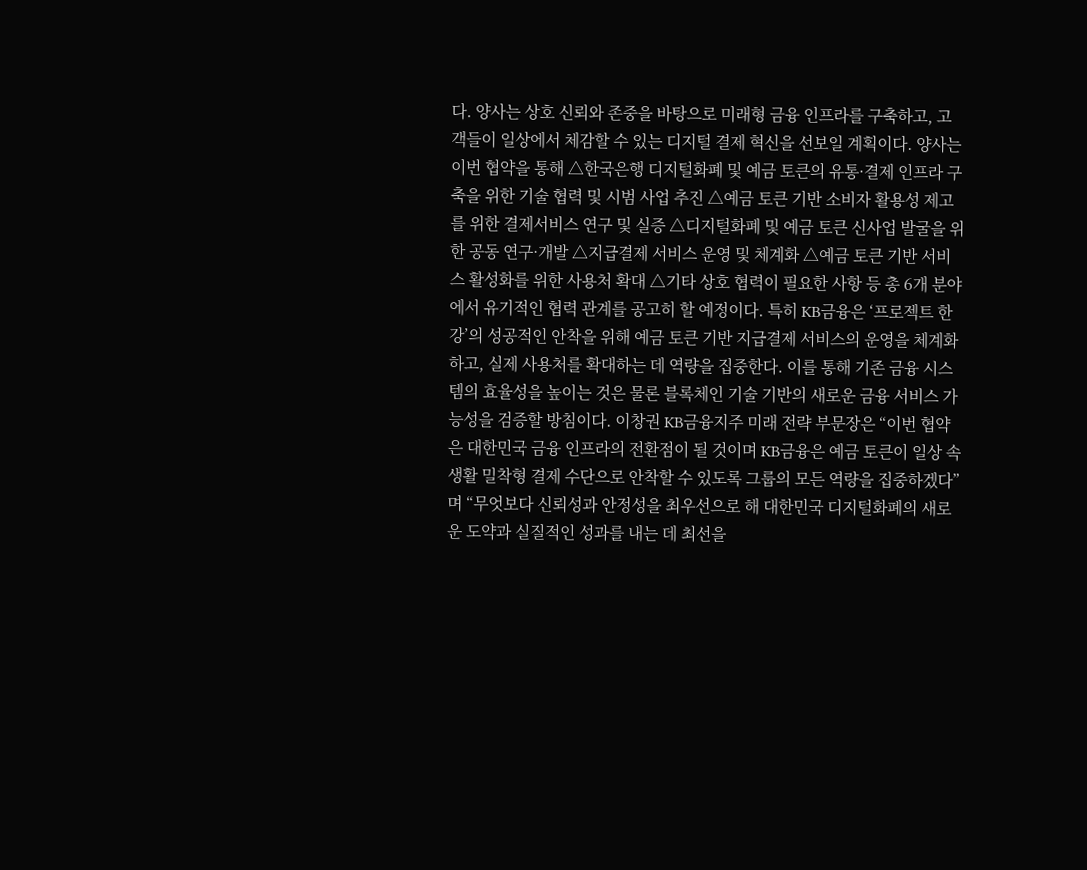다. 양사는 상호 신뢰와 존중을 바탕으로 미래형 금융 인프라를 구축하고, 고객들이 일상에서 체감할 수 있는 디지털 결제 혁신을 선보일 계획이다. 양사는 이번 협약을 통해 △한국은행 디지털화폐 및 예금 토큰의 유통·결제 인프라 구축을 위한 기술 협력 및 시범 사업 추진 △예금 토큰 기반 소비자 활용성 제고를 위한 결제서비스 연구 및 실증 △디지털화폐 및 예금 토큰 신사업 발굴을 위한 공동 연구·개발 △지급결제 서비스 운영 및 체계화 △예금 토큰 기반 서비스 활성화를 위한 사용처 확대 △기타 상호 협력이 필요한 사항 등 총 6개 분야에서 유기적인 협력 관계를 공고히 할 예정이다. 특히 KB금융은 ‘프로젝트 한강’의 성공적인 안착을 위해 예금 토큰 기반 지급결제 서비스의 운영을 체계화하고, 실제 사용처를 확대하는 데 역량을 집중한다. 이를 통해 기존 금융 시스템의 효율성을 높이는 것은 물론 블록체인 기술 기반의 새로운 금융 서비스 가능성을 검증할 방침이다. 이창권 KB금융지주 미래 전략 부문장은 “이번 협약은 대한민국 금융 인프라의 전환점이 될 것이며 KB금융은 예금 토큰이 일상 속 생활 밀착형 결제 수단으로 안착할 수 있도록 그룹의 모든 역량을 집중하겠다”며 “무엇보다 신뢰성과 안정성을 최우선으로 해 대한민국 디지털화폐의 새로운 도약과 실질적인 성과를 내는 데 최선을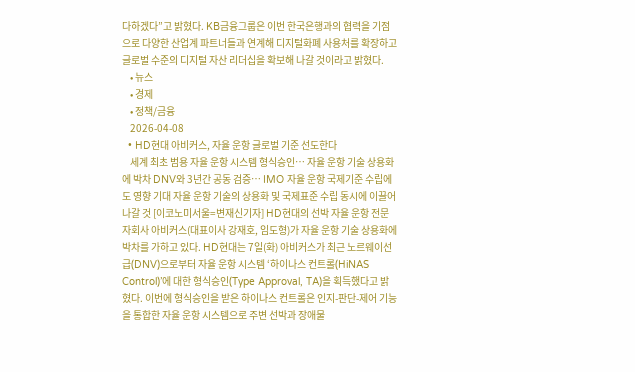다하겠다”고 밝혔다. KB금융그룹은 이번 한국은행과의 협력을 기점으로 다양한 산업계 파트너들과 연계해 디지털화폐 사용처를 확장하고 글로벌 수준의 디지털 자산 리더십을 확보해 나갈 것이라고 밝혔다.
    • 뉴스
    • 경제
    • 정책/금융
    2026-04-08
  • HD현대 아비커스, 자율 운항 글로벌 기준 선도한다
    세계 최초 범용 자율 운항 시스템 형식승인… 자율 운항 기술 상용화에 박차 DNV와 3년간 공동 검증… IMO 자율 운항 국제기준 수립에도 영향 기대 자율 운항 기술의 상용화 및 국제표준 수립 동시에 이끌어 나갈 것 [이코노미서울=변재신기자] HD현대의 선박 자율 운항 전문 자회사 아비커스(대표이사 강재호, 임도형)가 자율 운항 기술 상용화에 박차를 가하고 있다. HD현대는 7일(화) 아비커스가 최근 노르웨이선급(DNV)으로부터 자율 운항 시스템 ‘하이나스 컨트롤(HiNAS Control)’에 대한 형식승인(Type Approval, TA)을 획득했다고 밝혔다. 이번에 형식승인을 받은 하이나스 컨트롤은 인지-판단-제어 기능을 통합한 자율 운항 시스템으로 주변 선박과 장애물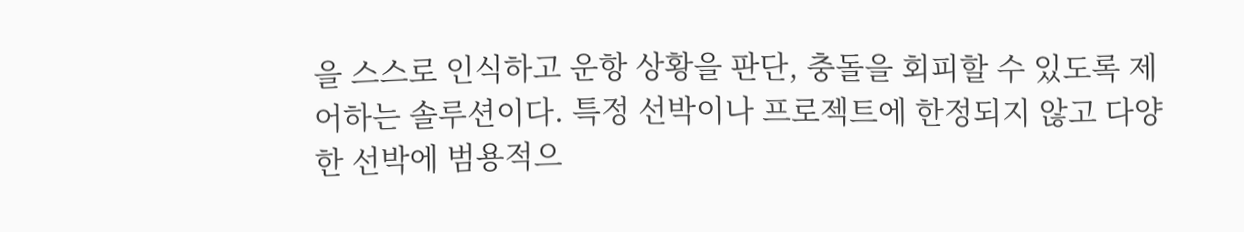을 스스로 인식하고 운항 상황을 판단, 충돌을 회피할 수 있도록 제어하는 솔루션이다. 특정 선박이나 프로젝트에 한정되지 않고 다양한 선박에 범용적으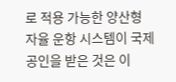로 적용 가능한 양산형 자율 운항 시스템이 국제 공인을 받은 것은 이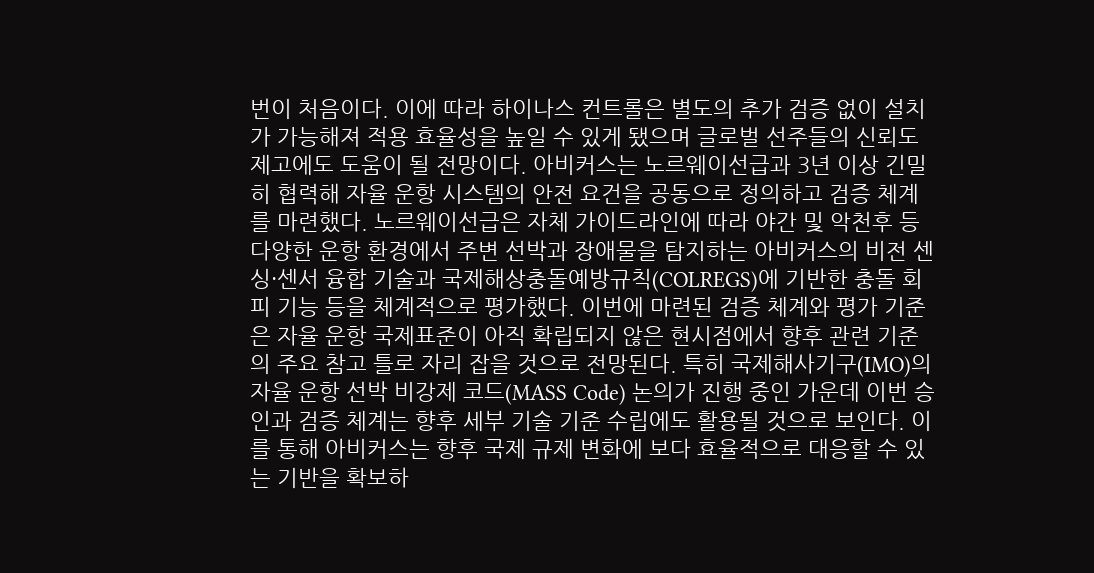번이 처음이다. 이에 따라 하이나스 컨트롤은 별도의 추가 검증 없이 설치가 가능해져 적용 효율성을 높일 수 있게 됐으며 글로벌 선주들의 신뢰도 제고에도 도움이 될 전망이다. 아비커스는 노르웨이선급과 3년 이상 긴밀히 협력해 자율 운항 시스템의 안전 요건을 공동으로 정의하고 검증 체계를 마련했다. 노르웨이선급은 자체 가이드라인에 따라 야간 및 악천후 등 다양한 운항 환경에서 주변 선박과 장애물을 탐지하는 아비커스의 비전 센싱·센서 융합 기술과 국제해상충돌예방규칙(COLREGS)에 기반한 충돌 회피 기능 등을 체계적으로 평가했다. 이번에 마련된 검증 체계와 평가 기준은 자율 운항 국제표준이 아직 확립되지 않은 현시점에서 향후 관련 기준의 주요 참고 틀로 자리 잡을 것으로 전망된다. 특히 국제해사기구(IMO)의 자율 운항 선박 비강제 코드(MASS Code) 논의가 진행 중인 가운데 이번 승인과 검증 체계는 향후 세부 기술 기준 수립에도 활용될 것으로 보인다. 이를 통해 아비커스는 향후 국제 규제 변화에 보다 효율적으로 대응할 수 있는 기반을 확보하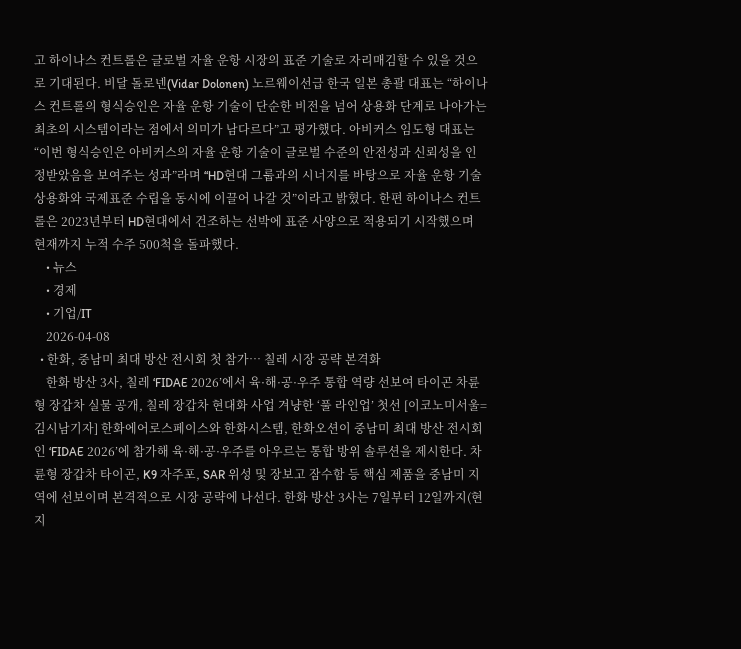고 하이나스 컨트롤은 글로벌 자율 운항 시장의 표준 기술로 자리매김할 수 있을 것으로 기대된다. 비달 돌로넨(Vidar Dolonen) 노르웨이선급 한국 일본 총괄 대표는 “하이나스 컨트롤의 형식승인은 자율 운항 기술이 단순한 비전을 넘어 상용화 단계로 나아가는 최초의 시스템이라는 점에서 의미가 남다르다”고 평가했다. 아비커스 임도형 대표는 “이번 형식승인은 아비커스의 자율 운항 기술이 글로벌 수준의 안전성과 신뢰성을 인정받았음을 보여주는 성과”라며 “HD현대 그룹과의 시너지를 바탕으로 자율 운항 기술 상용화와 국제표준 수립을 동시에 이끌어 나갈 것”이라고 밝혔다. 한편 하이나스 컨트롤은 2023년부터 HD현대에서 건조하는 선박에 표준 사양으로 적용되기 시작했으며 현재까지 누적 수주 500척을 돌파했다.
    • 뉴스
    • 경제
    • 기업/IT
    2026-04-08
  • 한화, 중남미 최대 방산 전시회 첫 참가… 칠레 시장 공략 본격화
    한화 방산 3사, 칠레 ‘FIDAE 2026’에서 육·해·공·우주 통합 역량 선보여 타이곤 차륜형 장갑차 실물 공개, 칠레 장갑차 현대화 사업 겨냥한 ‘풀 라인업’ 첫선 [이코노미서울=김시남기자] 한화에어로스페이스와 한화시스템, 한화오션이 중남미 최대 방산 전시회인 ‘FIDAE 2026’에 참가해 육·해·공·우주를 아우르는 통합 방위 솔루션을 제시한다. 차륜형 장갑차 타이곤, K9 자주포, SAR 위성 및 장보고 잠수함 등 핵심 제품을 중남미 지역에 선보이며 본격적으로 시장 공략에 나선다. 한화 방산 3사는 7일부터 12일까지(현지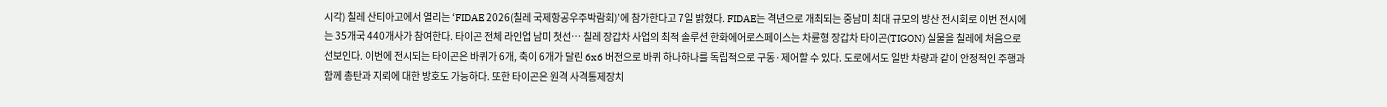시각) 칠레 산티아고에서 열리는 ‘FIDAE 2026(칠레 국제항공우주박람회)’에 참가한다고 7일 밝혔다. FIDAE는 격년으로 개최되는 중남미 최대 규모의 방산 전시회로 이번 전시에는 35개국 440개사가 참여한다. 타이곤 전체 라인업 남미 첫선… 칠레 장갑차 사업의 최적 솔루션 한화에어로스페이스는 차륜형 장갑차 타이곤(TIGON) 실물을 칠레에 처음으로 선보인다. 이번에 전시되는 타이곤은 바퀴가 6개, 축이 6개가 달린 6x6 버전으로 바퀴 하나하나를 독립적으로 구동·제어할 수 있다. 도로에서도 일반 차량과 같이 안정적인 주행과 함께 총탄과 지뢰에 대한 방호도 가능하다. 또한 타이곤은 원격 사격통제장치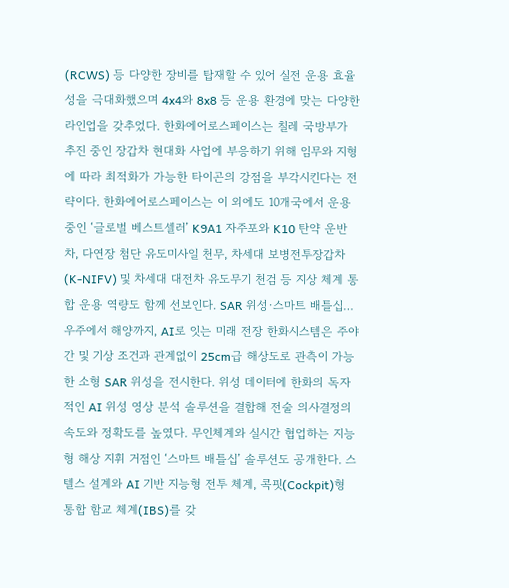(RCWS) 등 다양한 장비를 탑재할 수 있어 실전 운용 효율성을 극대화했으며 4x4와 8x8 등 운용 환경에 맞는 다양한 라인업을 갖추었다. 한화에어로스페이스는 칠레 국방부가 추진 중인 장갑차 현대화 사업에 부응하기 위해 임무와 지형에 따라 최적화가 가능한 타이곤의 강점을 부각시킨다는 전략이다. 한화에어로스페이스는 이 외에도 10개국에서 운용 중인 ‘글로벌 베스트셀러’ K9A1 자주포와 K10 탄약 운반차, 다연장 첨단 유도미사일 천무, 차세대 보병전투장갑차(K-NIFV) 및 차세대 대전차 유도무기 천검 등 지상 체계 통합 운용 역량도 함께 선보인다. SAR 위성·스마트 배틀십… 우주에서 해양까지, AI로 잇는 미래 전장 한화시스템은 주야간 및 기상 조건과 관계없이 25cm급 해상도로 관측이 가능한 소형 SAR 위성을 전시한다. 위성 데이터에 한화의 독자적인 AI 위성 영상 분석 솔루션을 결합해 전술 의사결정의 속도와 정확도를 높였다. 무인체계와 실시간 협업하는 지능형 해상 지휘 거점인 ‘스마트 배틀십’ 솔루션도 공개한다. 스텔스 설계와 AI 기반 지능형 전투 체계, 콕핏(Cockpit)형 통합 함교 체계(IBS)를 갖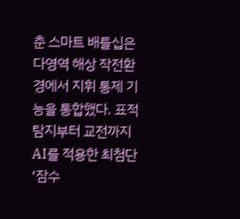춘 스마트 배틀십은 다영역 해상 작전환경에서 지휘 통제 기능을 통합했다. 표적 탐지부터 교전까지 AI를 적용한 최첨단 ‘잠수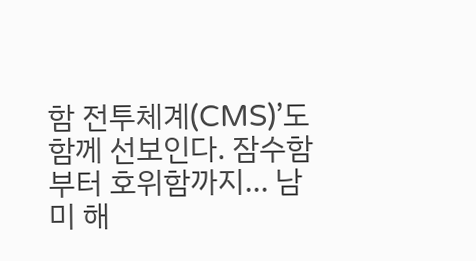함 전투체계(CMS)’도 함께 선보인다. 잠수함부터 호위함까지… 남미 해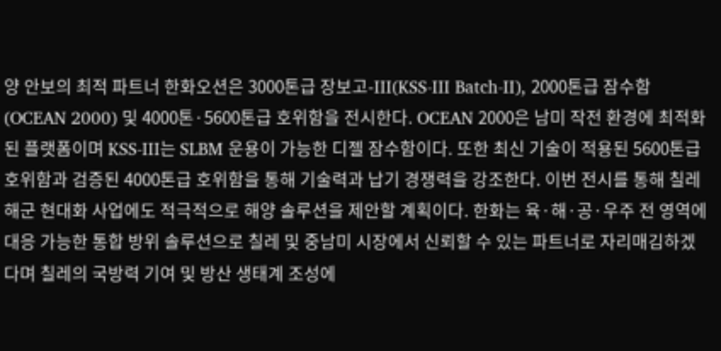양 안보의 최적 파트너 한화오션은 3000톤급 장보고-III(KSS-III Batch-II), 2000톤급 잠수함(OCEAN 2000) 및 4000톤·5600톤급 호위함을 전시한다. OCEAN 2000은 남미 작전 환경에 최적화된 플랫폼이며 KSS-III는 SLBM 운용이 가능한 디젤 잠수함이다. 또한 최신 기술이 적용된 5600톤급 호위함과 검증된 4000톤급 호위함을 통해 기술력과 납기 경쟁력을 강조한다. 이번 전시를 통해 칠레 해군 현대화 사업에도 적극적으로 해양 솔루션을 제안할 계획이다. 한화는 육·해·공·우주 전 영역에 대응 가능한 통합 방위 솔루션으로 칠레 및 중남미 시장에서 신뢰할 수 있는 파트너로 자리매김하겠다며 칠레의 국방력 기여 및 방산 생태계 조성에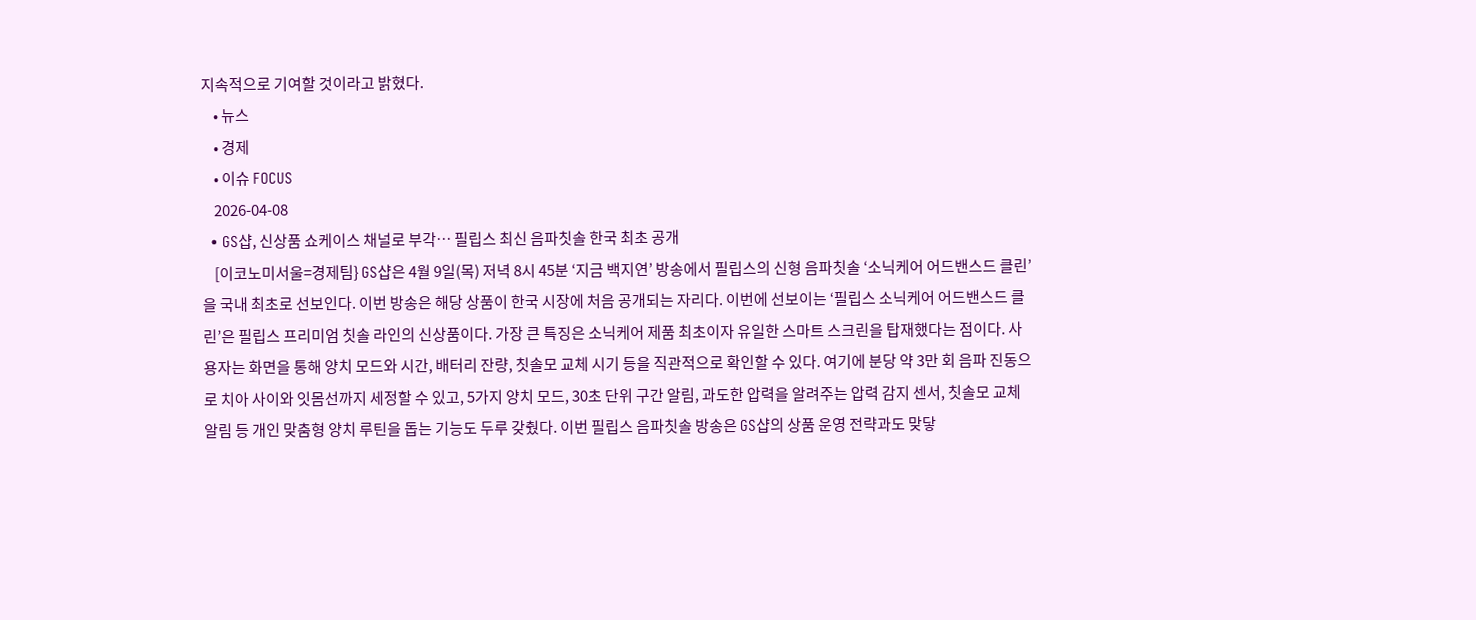지속적으로 기여할 것이라고 밝혔다.
    • 뉴스
    • 경제
    • 이슈 FOCUS
    2026-04-08
  • GS샵, 신상품 쇼케이스 채널로 부각… 필립스 최신 음파칫솔 한국 최초 공개
    [이코노미서울=경제팀} GS샵은 4월 9일(목) 저녁 8시 45분 ‘지금 백지연’ 방송에서 필립스의 신형 음파칫솔 ‘소닉케어 어드밴스드 클린’을 국내 최초로 선보인다. 이번 방송은 해당 상품이 한국 시장에 처음 공개되는 자리다. 이번에 선보이는 ‘필립스 소닉케어 어드밴스드 클린’은 필립스 프리미엄 칫솔 라인의 신상품이다. 가장 큰 특징은 소닉케어 제품 최초이자 유일한 스마트 스크린을 탑재했다는 점이다. 사용자는 화면을 통해 양치 모드와 시간, 배터리 잔량, 칫솔모 교체 시기 등을 직관적으로 확인할 수 있다. 여기에 분당 약 3만 회 음파 진동으로 치아 사이와 잇몸선까지 세정할 수 있고, 5가지 양치 모드, 30초 단위 구간 알림, 과도한 압력을 알려주는 압력 감지 센서, 칫솔모 교체 알림 등 개인 맞춤형 양치 루틴을 돕는 기능도 두루 갖췄다. 이번 필립스 음파칫솔 방송은 GS샵의 상품 운영 전략과도 맞닿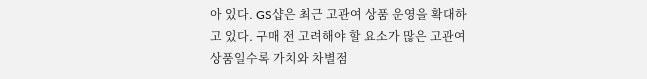아 있다. GS샵은 최근 고관여 상품 운영을 확대하고 있다. 구매 전 고려해야 할 요소가 많은 고관여 상품일수록 가치와 차별점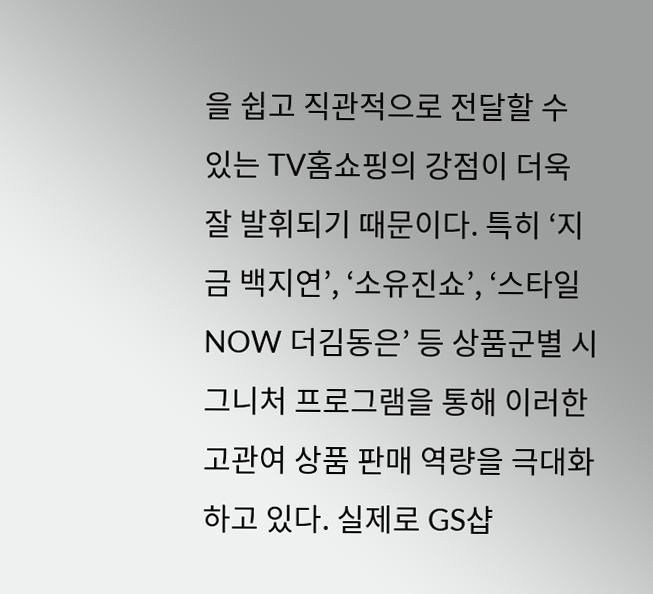을 쉽고 직관적으로 전달할 수 있는 TV홈쇼핑의 강점이 더욱 잘 발휘되기 때문이다. 특히 ‘지금 백지연’, ‘소유진쇼’, ‘스타일NOW 더김동은’ 등 상품군별 시그니처 프로그램을 통해 이러한 고관여 상품 판매 역량을 극대화하고 있다. 실제로 GS샵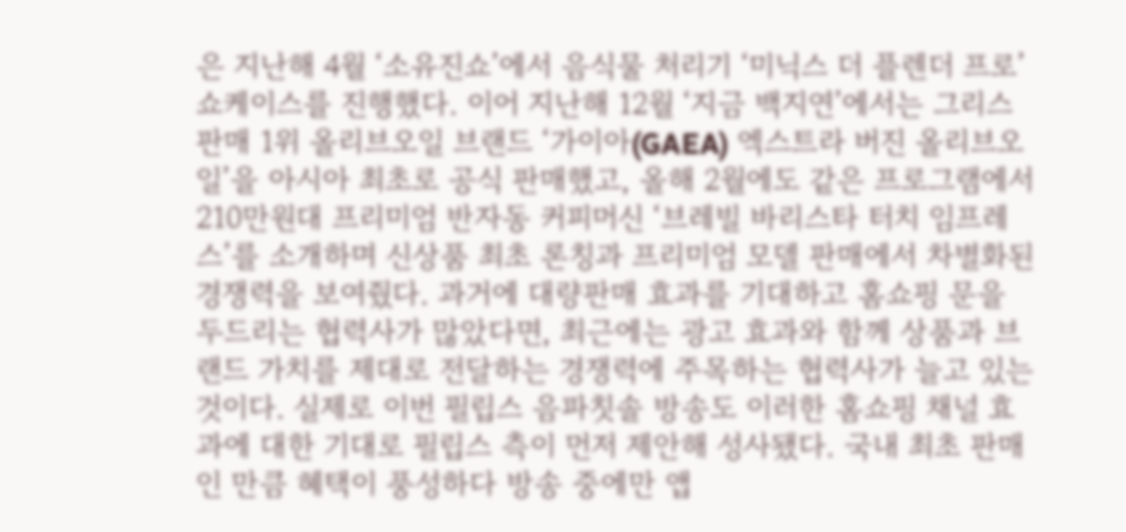은 지난해 4월 ‘소유진쇼’에서 음식물 처리기 ‘미닉스 더 플렌더 프로’ 쇼케이스를 진행했다. 이어 지난해 12월 ‘지금 백지연’에서는 그리스 판매 1위 올리브오일 브랜드 ‘가이아(GAEA) 엑스트라 버진 올리브오일’을 아시아 최초로 공식 판매했고, 올해 2월에도 같은 프로그램에서 210만원대 프리미엄 반자동 커피머신 ‘브레빌 바리스타 터치 임프레스’를 소개하며 신상품 최초 론칭과 프리미엄 모델 판매에서 차별화된 경쟁력을 보여줬다. 과거에 대량판매 효과를 기대하고 홈쇼핑 문을 두드리는 협력사가 많았다면, 최근에는 광고 효과와 함께 상품과 브랜드 가치를 제대로 전달하는 경쟁력에 주목하는 협력사가 늘고 있는 것이다. 실제로 이번 필립스 음파칫솔 방송도 이러한 홈쇼핑 채널 효과에 대한 기대로 필립스 측이 먼저 제안해 성사됐다. 국내 최초 판매인 만큼 혜택이 풍성하다 방송 중에만 앱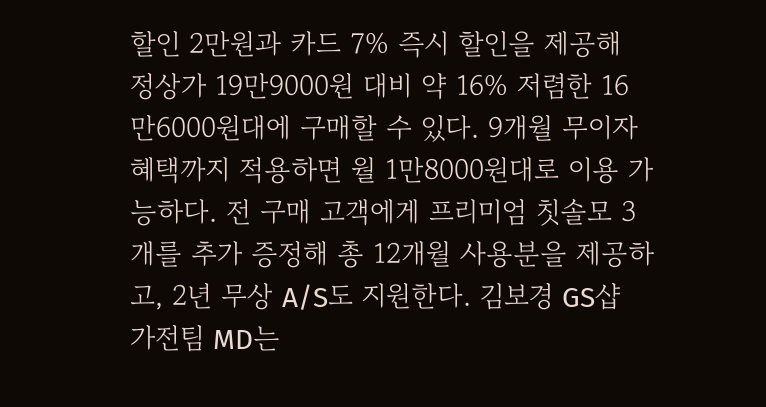할인 2만원과 카드 7% 즉시 할인을 제공해 정상가 19만9000원 대비 약 16% 저렴한 16만6000원대에 구매할 수 있다. 9개월 무이자 혜택까지 적용하면 월 1만8000원대로 이용 가능하다. 전 구매 고객에게 프리미엄 칫솔모 3개를 추가 증정해 총 12개월 사용분을 제공하고, 2년 무상 A/S도 지원한다. 김보경 GS샵 가전팀 MD는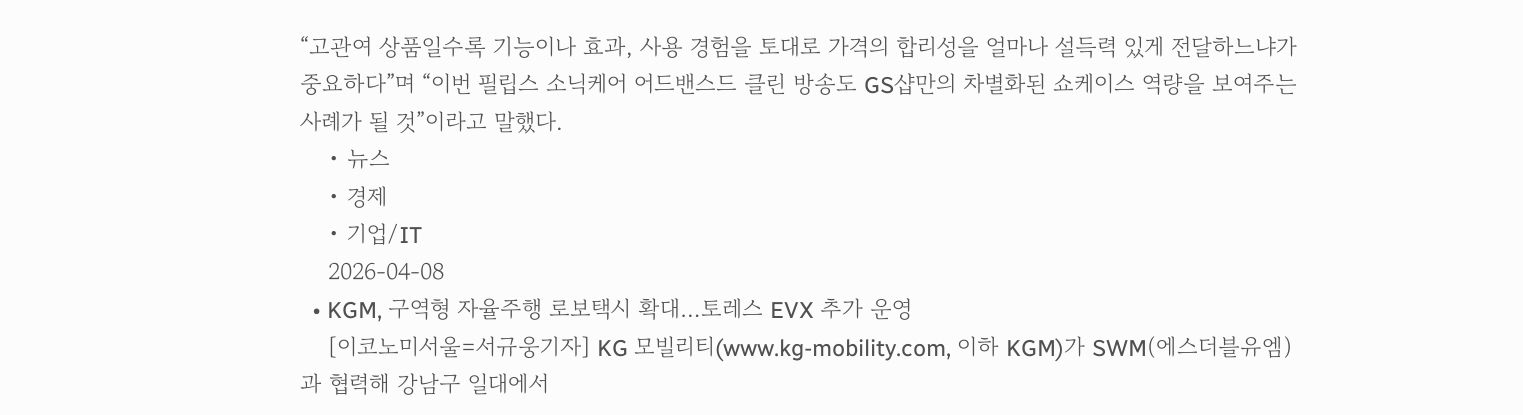“고관여 상품일수록 기능이나 효과, 사용 경험을 토대로 가격의 합리성을 얼마나 설득력 있게 전달하느냐가 중요하다”며 “이번 필립스 소닉케어 어드밴스드 클린 방송도 GS샵만의 차별화된 쇼케이스 역량을 보여주는 사례가 될 것”이라고 말했다.
    • 뉴스
    • 경제
    • 기업/IT
    2026-04-08
  • KGM, 구역형 자율주행 로보택시 확대…토레스 EVX 추가 운영
    [이코노미서울=서규웅기자] KG 모빌리티(www.kg-mobility.com, 이하 KGM)가 SWM(에스더블유엠)과 협력해 강남구 일대에서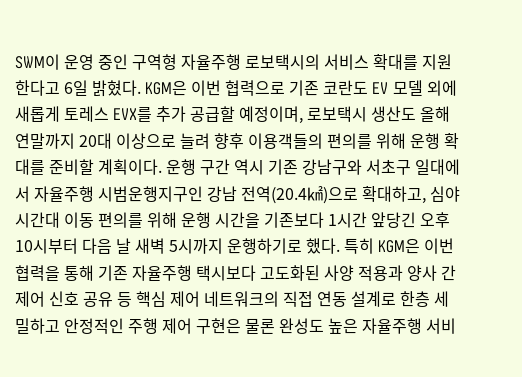SWM이 운영 중인 구역형 자율주행 로보택시의 서비스 확대를 지원한다고 6일 밝혔다. KGM은 이번 협력으로 기존 코란도 EV 모델 외에 새롭게 토레스 EVX를 추가 공급할 예정이며, 로보택시 생산도 올해 연말까지 20대 이상으로 늘려 향후 이용객들의 편의를 위해 운행 확대를 준비할 계획이다. 운행 구간 역시 기존 강남구와 서초구 일대에서 자율주행 시범운행지구인 강남 전역(20.4㎢)으로 확대하고, 심야 시간대 이동 편의를 위해 운행 시간을 기존보다 1시간 앞당긴 오후 10시부터 다음 날 새벽 5시까지 운행하기로 했다. 특히 KGM은 이번 협력을 통해 기존 자율주행 택시보다 고도화된 사양 적용과 양사 간 제어 신호 공유 등 핵심 제어 네트워크의 직접 연동 설계로 한층 세밀하고 안정적인 주행 제어 구현은 물론 완성도 높은 자율주행 서비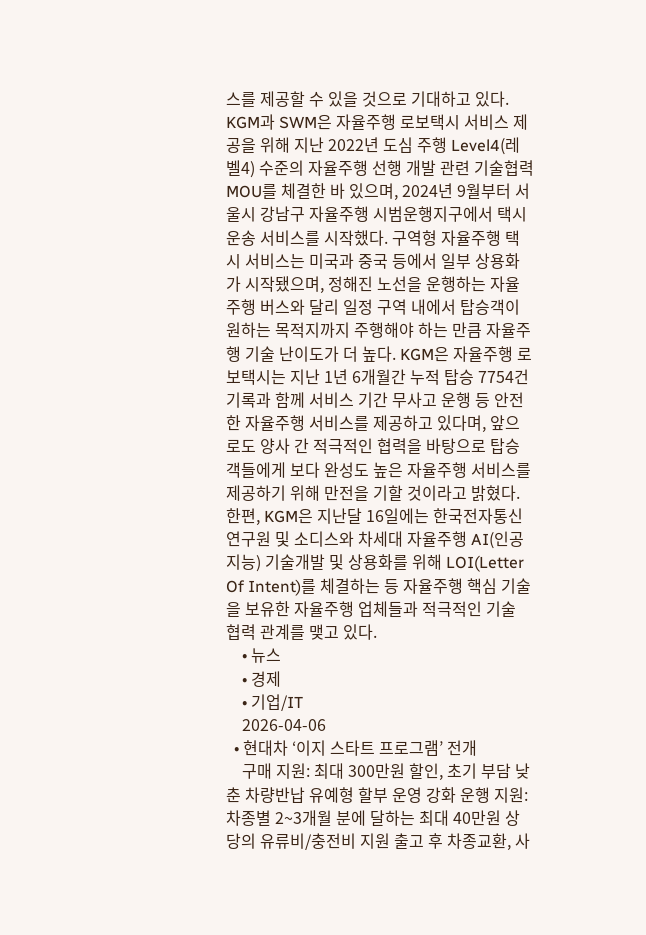스를 제공할 수 있을 것으로 기대하고 있다. KGM과 SWM은 자율주행 로보택시 서비스 제공을 위해 지난 2022년 도심 주행 Level4(레벨4) 수준의 자율주행 선행 개발 관련 기술협력 MOU를 체결한 바 있으며, 2024년 9월부터 서울시 강남구 자율주행 시범운행지구에서 택시 운송 서비스를 시작했다. 구역형 자율주행 택시 서비스는 미국과 중국 등에서 일부 상용화가 시작됐으며, 정해진 노선을 운행하는 자율주행 버스와 달리 일정 구역 내에서 탑승객이 원하는 목적지까지 주행해야 하는 만큼 자율주행 기술 난이도가 더 높다. KGM은 자율주행 로보택시는 지난 1년 6개월간 누적 탑승 7754건 기록과 함께 서비스 기간 무사고 운행 등 안전한 자율주행 서비스를 제공하고 있다며, 앞으로도 양사 간 적극적인 협력을 바탕으로 탑승객들에게 보다 완성도 높은 자율주행 서비스를 제공하기 위해 만전을 기할 것이라고 밝혔다. 한편, KGM은 지난달 16일에는 한국전자통신연구원 및 소디스와 차세대 자율주행 AI(인공지능) 기술개발 및 상용화를 위해 LOI(Letter Of Intent)를 체결하는 등 자율주행 핵심 기술을 보유한 자율주행 업체들과 적극적인 기술 협력 관계를 맺고 있다.
    • 뉴스
    • 경제
    • 기업/IT
    2026-04-06
  • 현대차 ‘이지 스타트 프로그램’ 전개
    구매 지원: 최대 300만원 할인, 초기 부담 낮춘 차량반납 유예형 할부 운영 강화 운행 지원: 차종별 2~3개월 분에 달하는 최대 40만원 상당의 유류비/충전비 지원 출고 후 차종교환, 사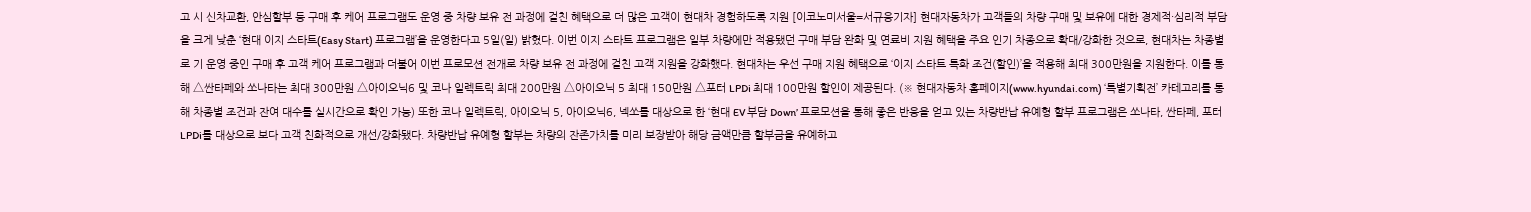고 시 신차교환, 안심할부 등 구매 후 케어 프로그램도 운영 중 차량 보유 전 과정에 걸친 혜택으로 더 많은 고객이 현대차 경험하도록 지원 [이코노미서울=서규웅기자] 현대자동차가 고객들의 차량 구매 및 보유에 대한 경제적·심리적 부담을 크게 낮춘 ‘현대 이지 스타트(Easy Start) 프로그램’을 운영한다고 5일(일) 밝혔다. 이번 이지 스타트 프로그램은 일부 차량에만 적용됐던 구매 부담 완화 및 연료비 지원 혜택을 주요 인기 차종으로 확대/강화한 것으로, 현대차는 차종별로 기 운영 중인 구매 후 고객 케어 프로그램과 더불어 이번 프로모션 전개로 차량 보유 전 과정에 걸친 고객 지원을 강화했다. 현대차는 우선 구매 지원 혜택으로 ‘이지 스타트 특화 조건(할인)’을 적용해 최대 300만원을 지원한다. 이를 통해 △싼타페와 쏘나타는 최대 300만원 △아이오닉6 및 코나 일렉트릭 최대 200만원 △아이오닉 5 최대 150만원 △포터 LPDi 최대 100만원 할인이 제공된다. (※ 현대자동차 홈페이지(www.hyundai.com) ‘특별기획전’ 카테고리를 통해 차종별 조건과 잔여 대수를 실시간으로 확인 가능) 또한 코나 일렉트릭, 아이오닉 5, 아이오닉6, 넥쏘를 대상으로 한 ‘현대 EV 부담 Down’ 프로모션을 통해 좋은 반응을 얻고 있는 차량반납 유예형 할부 프로그램은 쏘나타, 싼타페, 포터 LPDi를 대상으로 보다 고객 친화적으로 개선/강화됐다. 차량반납 유예형 할부는 차량의 잔존가치를 미리 보장받아 해당 금액만큼 할부금을 유예하고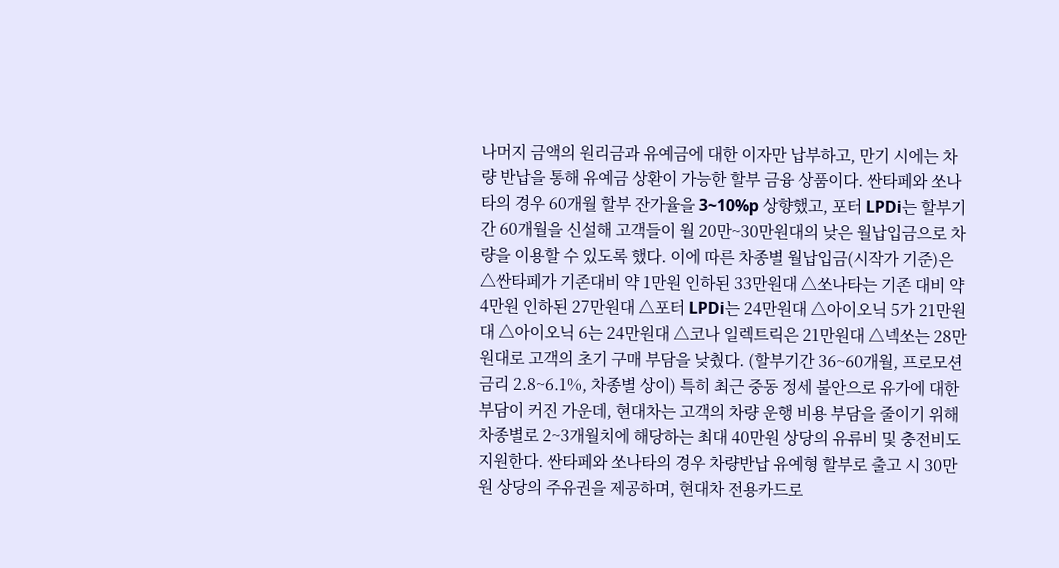나머지 금액의 원리금과 유예금에 대한 이자만 납부하고, 만기 시에는 차량 반납을 통해 유예금 상환이 가능한 할부 금융 상품이다. 싼타페와 쏘나타의 경우 60개월 할부 잔가율을 3~10%p 상향했고, 포터 LPDi는 할부기간 60개월을 신설해 고객들이 월 20만~30만원대의 낮은 월납입금으로 차량을 이용할 수 있도록 했다. 이에 따른 차종별 월납입금(시작가 기준)은 △싼타페가 기존대비 약 1만원 인하된 33만원대 △쏘나타는 기존 대비 약 4만원 인하된 27만원대 △포터 LPDi는 24만원대 △아이오닉 5가 21만원대 △아이오닉 6는 24만원대 △코나 일렉트릭은 21만원대 △넥쏘는 28만원대로 고객의 초기 구매 부담을 낮췄다. (할부기간 36~60개월, 프로모션 금리 2.8~6.1%, 차종별 상이) 특히 최근 중동 정세 불안으로 유가에 대한 부담이 커진 가운데, 현대차는 고객의 차량 운행 비용 부담을 줄이기 위해 차종별로 2~3개월치에 해당하는 최대 40만원 상당의 유류비 및 충전비도 지원한다. 싼타페와 쏘나타의 경우 차량반납 유예형 할부로 출고 시 30만원 상당의 주유권을 제공하며, 현대차 전용카드로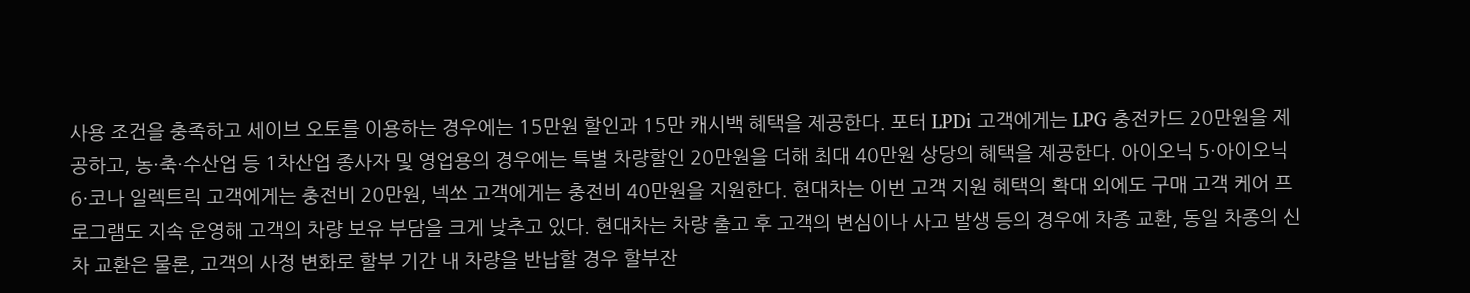사용 조건을 충족하고 세이브 오토를 이용하는 경우에는 15만원 할인과 15만 캐시백 혜택을 제공한다. 포터 LPDi 고객에게는 LPG 충전카드 20만원을 제공하고, 농·축·수산업 등 1차산업 종사자 및 영업용의 경우에는 특별 차량할인 20만원을 더해 최대 40만원 상당의 혜택을 제공한다. 아이오닉 5·아이오닉 6·코나 일렉트릭 고객에게는 충전비 20만원, 넥쏘 고객에게는 충전비 40만원을 지원한다. 현대차는 이번 고객 지원 혜택의 확대 외에도 구매 고객 케어 프로그램도 지속 운영해 고객의 차량 보유 부담을 크게 낮추고 있다. 현대차는 차량 출고 후 고객의 변심이나 사고 발생 등의 경우에 차종 교환, 동일 차종의 신차 교환은 물론, 고객의 사정 변화로 할부 기간 내 차량을 반납할 경우 할부잔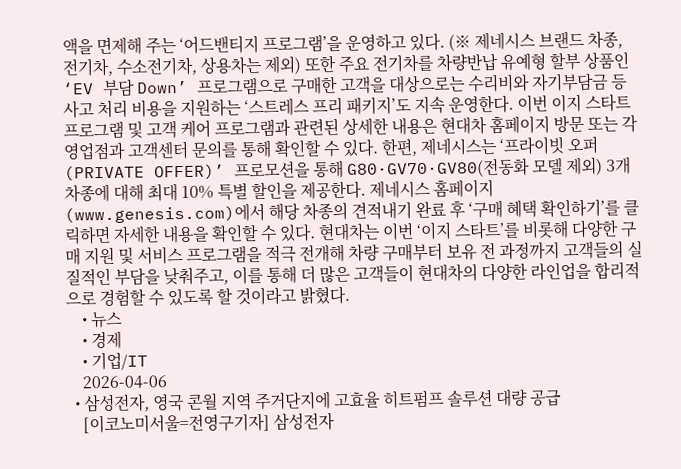액을 면제해 주는 ‘어드밴티지 프로그램’을 운영하고 있다. (※ 제네시스 브랜드 차종, 전기차, 수소전기차, 상용차는 제외) 또한 주요 전기차를 차량반납 유예형 할부 상품인 ‘EV 부담 Down’ 프로그램으로 구매한 고객을 대상으로는 수리비와 자기부담금 등 사고 처리 비용을 지원하는 ‘스트레스 프리 패키지’도 지속 운영한다. 이번 이지 스타트 프로그램 및 고객 케어 프로그램과 관련된 상세한 내용은 현대차 홈페이지 방문 또는 각 영업점과 고객센터 문의를 통해 확인할 수 있다. 한편, 제네시스는 ‘프라이빗 오퍼(PRIVATE OFFER)’ 프로모션을 통해 G80·GV70·GV80(전동화 모델 제외) 3개 차종에 대해 최대 10% 특별 할인을 제공한다. 제네시스 홈페이지(www.genesis.com)에서 해당 차종의 견적내기 완료 후 ‘구매 혜택 확인하기’를 클릭하면 자세한 내용을 확인할 수 있다. 현대차는 이번 ‘이지 스타트’를 비롯해 다양한 구매 지원 및 서비스 프로그램을 적극 전개해 차량 구매부터 보유 전 과정까지 고객들의 실질적인 부담을 낮춰주고, 이를 통해 더 많은 고객들이 현대차의 다양한 라인업을 합리적으로 경험할 수 있도록 할 것이라고 밝혔다.
    • 뉴스
    • 경제
    • 기업/IT
    2026-04-06
  • 삼성전자, 영국 콘월 지역 주거단지에 고효율 히트펌프 솔루션 대량 공급
    [이코노미서울=전영구기자] 삼성전자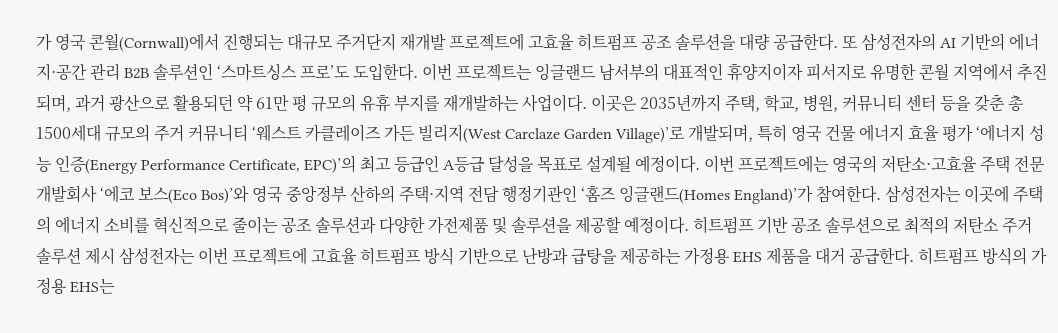가 영국 콘월(Cornwall)에서 진행되는 대규모 주거단지 재개발 프로젝트에 고효율 히트펌프 공조 솔루션을 대량 공급한다. 또 삼성전자의 AI 기반의 에너지·공간 관리 B2B 솔루션인 ‘스마트싱스 프로’도 도입한다. 이번 프로젝트는 잉글랜드 남서부의 대표적인 휴양지이자 피서지로 유명한 콘월 지역에서 추진되며, 과거 광산으로 활용되던 약 61만 평 규모의 유휴 부지를 재개발하는 사업이다. 이곳은 2035년까지 주택, 학교, 병원, 커뮤니티 센터 등을 갖춘 총 1500세대 규모의 주거 커뮤니티 ‘웨스트 카클레이즈 가든 빌리지(West Carclaze Garden Village)’로 개발되며, 특히 영국 건물 에너지 효율 평가 ‘에너지 성능 인증(Energy Performance Certificate, EPC)’의 최고 등급인 A등급 달성을 목표로 설계될 예정이다. 이번 프로젝트에는 영국의 저탄소·고효율 주택 전문 개발회사 ‘에코 보스(Eco Bos)’와 영국 중앙정부 산하의 주택·지역 전담 행정기관인 ‘홈즈 잉글랜드(Homes England)’가 참여한다. 삼성전자는 이곳에 주택의 에너지 소비를 혁신적으로 줄이는 공조 솔루션과 다양한 가전제품 및 솔루션을 제공할 예정이다. 히트펌프 기반 공조 솔루션으로 최적의 저탄소 주거 솔루션 제시 삼성전자는 이번 프로젝트에 고효율 히트펌프 방식 기반으로 난방과 급탕을 제공하는 가정용 EHS 제품을 대거 공급한다. 히트펌프 방식의 가정용 EHS는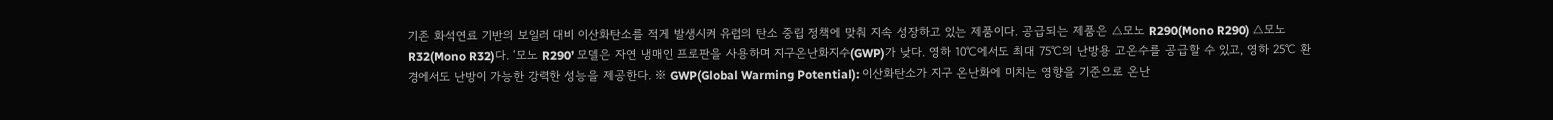기존 화석연료 기반의 보일러 대비 이산화탄소를 적게 발생시켜 유럽의 탄소 중립 정책에 맞춰 지속 성장하고 있는 제품이다. 공급되는 제품은 △모노 R290(Mono R290) △모노 R32(Mono R32)다. ‘모노 R290’ 모델은 자연 냉매인 프로판을 사용하며 지구온난화지수(GWP)가 낮다. 영하 10℃에서도 최대 75℃의 난방용 고온수를 공급할 수 있고, 영하 25℃ 환경에서도 난방이 가능한 강력한 성능을 제공한다. ※ GWP(Global Warming Potential): 이산화탄소가 지구 온난화에 미치는 영향을 기준으로 온난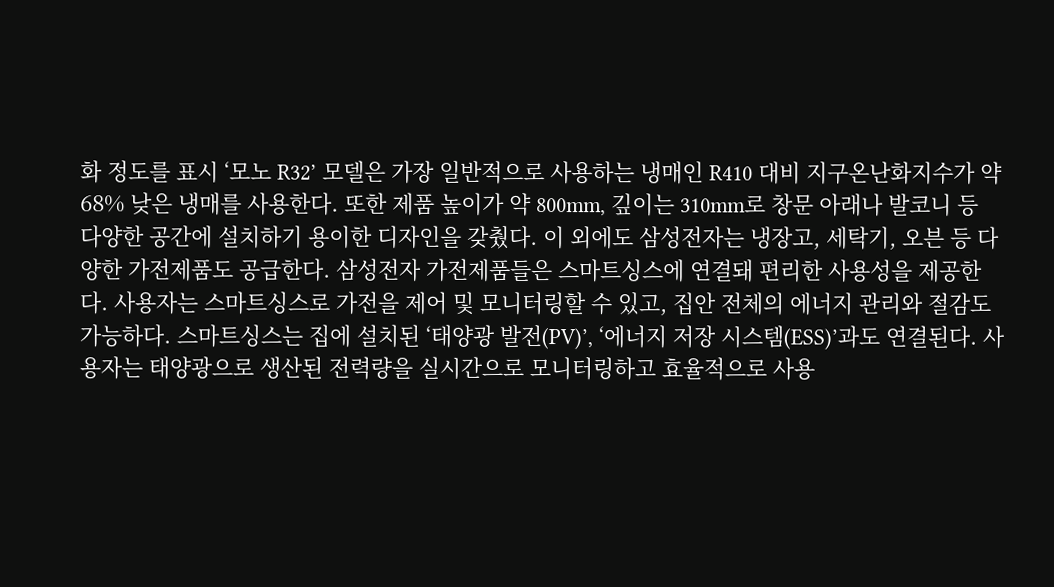화 정도를 표시 ‘모노 R32’ 모델은 가장 일반적으로 사용하는 냉매인 R410 대비 지구온난화지수가 약 68% 낮은 냉매를 사용한다. 또한 제품 높이가 약 800mm, 깊이는 310mm로 창문 아래나 발코니 등 다양한 공간에 설치하기 용이한 디자인을 갖췄다. 이 외에도 삼성전자는 냉장고, 세탁기, 오븐 등 다양한 가전제품도 공급한다. 삼성전자 가전제품들은 스마트싱스에 연결돼 편리한 사용성을 제공한다. 사용자는 스마트싱스로 가전을 제어 및 모니터링할 수 있고, 집안 전체의 에너지 관리와 절감도 가능하다. 스마트싱스는 집에 설치된 ‘태양광 발전(PV)’, ‘에너지 저장 시스템(ESS)’과도 연결된다. 사용자는 태양광으로 생산된 전력량을 실시간으로 모니터링하고 효율적으로 사용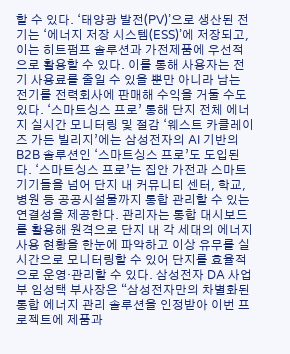할 수 있다. ‘태양광 발전(PV)’으로 생산된 전기는 ‘에너지 저장 시스템(ESS)’에 저장되고, 이는 히트펌프 솔루션과 가전제품에 우선적으로 활용할 수 있다. 이를 통해 사용자는 전기 사용료를 줄일 수 있을 뿐만 아니라 남는 전기를 전력회사에 판매해 수익을 거둘 수도 있다. ‘스마트싱스 프로’ 통해 단지 전체 에너지 실시간 모니터링 및 절감 ‘웨스트 카클레이즈 가든 빌리지’에는 삼성전자의 AI 기반의 B2B 솔루션인 ‘스마트싱스 프로’도 도입된다. ‘스마트싱스 프로’는 집안 가전과 스마트 기기들을 넘어 단지 내 커뮤니티 센터, 학교, 병원 등 공공시설물까지 통합 관리할 수 있는 연결성을 제공한다. 관리자는 통합 대시보드를 활용해 원격으로 단지 내 각 세대의 에너지 사용 현황을 한눈에 파악하고 이상 유무를 실시간으로 모니터링할 수 있어 단지를 효율적으로 운영·관리할 수 있다. 삼성전자 DA 사업부 임성택 부사장은 “삼성전자만의 차별화된 통합 에너지 관리 솔루션을 인정받아 이번 프로젝트에 제품과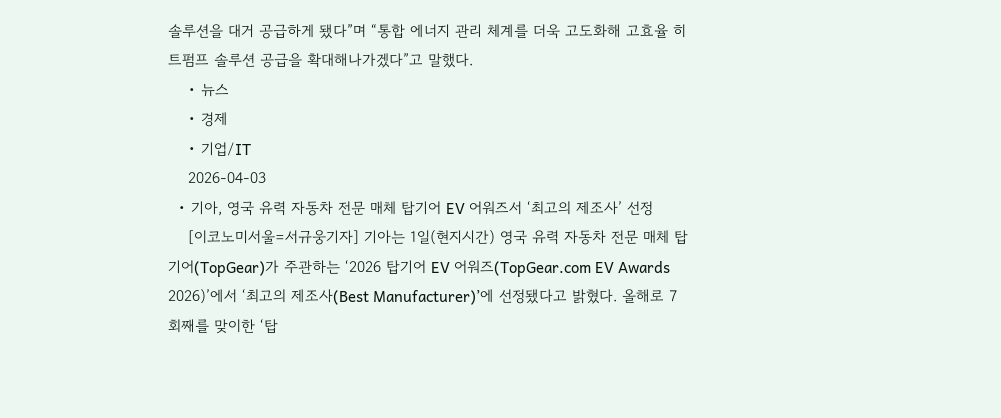솔루션을 대거 공급하게 됐다”며 “통합 에너지 관리 체계를 더욱 고도화해 고효율 히트펌프 솔루션 공급을 확대해나가겠다”고 말했다.
    • 뉴스
    • 경제
    • 기업/IT
    2026-04-03
  • 기아, 영국 유력 자동차 전문 매체 탑기어 EV 어워즈서 ‘최고의 제조사’ 선정
    [이코노미서울=서규웅기자] 기아는 1일(현지시간) 영국 유력 자동차 전문 매체 탑기어(TopGear)가 주관하는 ‘2026 탑기어 EV 어워즈(TopGear.com EV Awards 2026)’에서 ‘최고의 제조사(Best Manufacturer)’에 선정됐다고 밝혔다. 올해로 7회째를 맞이한 ‘탑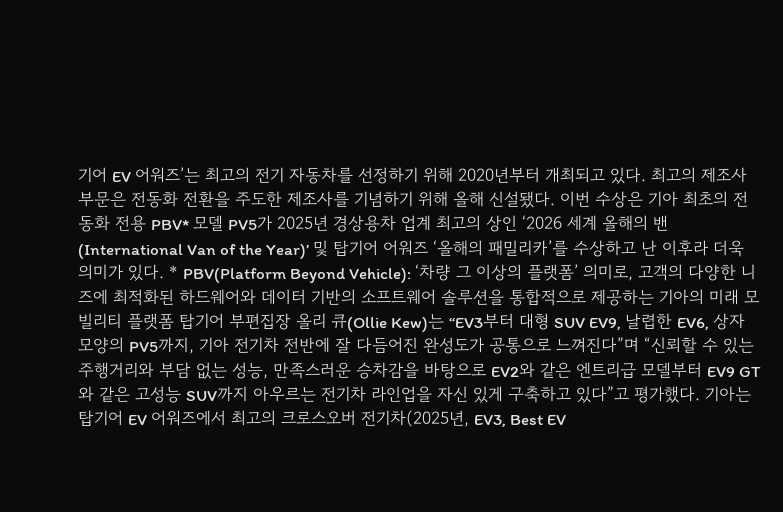기어 EV 어워즈’는 최고의 전기 자동차를 선정하기 위해 2020년부터 개최되고 있다. 최고의 제조사 부문은 전동화 전환을 주도한 제조사를 기념하기 위해 올해 신설됐다. 이번 수상은 기아 최초의 전동화 전용 PBV* 모델 PV5가 2025년 경상용차 업계 최고의 상인 ‘2026 세계 올해의 밴(International Van of the Year)’ 및 탑기어 어워즈 ‘올해의 패밀리카’를 수상하고 난 이후라 더욱 의미가 있다. * PBV(Platform Beyond Vehicle): ‘차량 그 이상의 플랫폼’ 의미로, 고객의 다양한 니즈에 최적화된 하드웨어와 데이터 기반의 소프트웨어 솔루션을 통합적으로 제공하는 기아의 미래 모빌리티 플랫폼 탑기어 부편집장 올리 큐(Ollie Kew)는 “EV3부터 대형 SUV EV9, 날렵한 EV6, 상자 모양의 PV5까지, 기아 전기차 전반에 잘 다듬어진 완성도가 공통으로 느껴진다”며 “신뢰할 수 있는 주행거리와 부담 없는 성능, 만족스러운 승차감을 바탕으로 EV2와 같은 엔트리급 모델부터 EV9 GT와 같은 고성능 SUV까지 아우르는 전기차 라인업을 자신 있게 구축하고 있다”고 평가했다. 기아는 탑기어 EV 어워즈에서 최고의 크로스오버 전기차(2025년, EV3, Best EV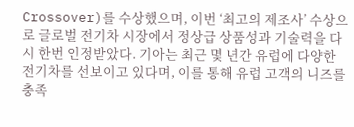Crossover)를 수상했으며, 이번 ‘최고의 제조사’ 수상으로 글로벌 전기차 시장에서 정상급 상품성과 기술력을 다시 한번 인정받았다. 기아는 최근 몇 년간 유럽에 다양한 전기차를 선보이고 있다며, 이를 통해 유럽 고객의 니즈를 충족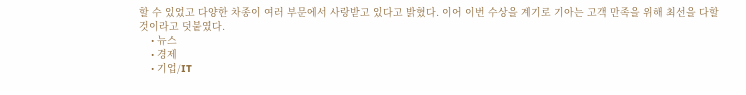할 수 있었고 다양한 차종이 여러 부문에서 사랑받고 있다고 밝혔다. 이어 이번 수상을 계기로 기아는 고객 만족을 위해 최선을 다할 것이라고 덧붙였다.
    • 뉴스
    • 경제
    • 기업/IT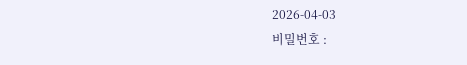2026-04-03
비밀번호 :